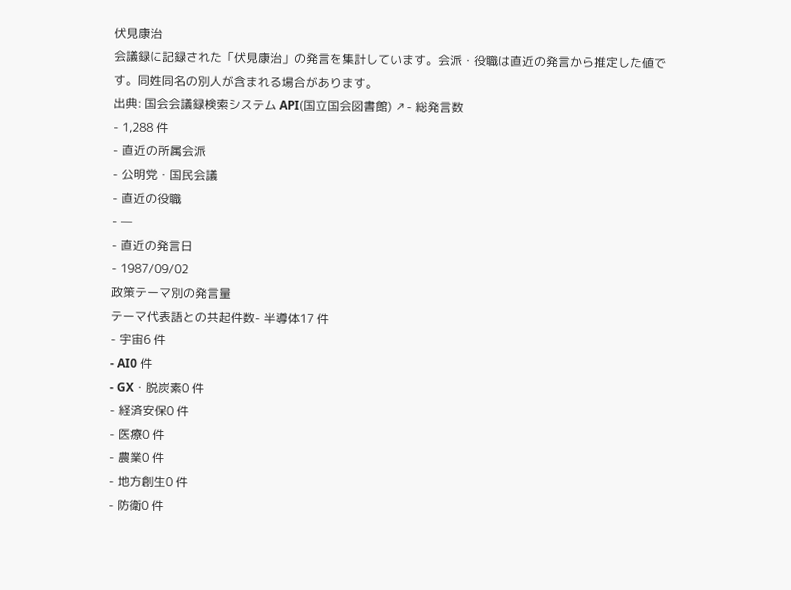伏見康治
会議録に記録された「伏見康治」の発言を集計しています。会派・役職は直近の発言から推定した値です。同姓同名の別人が含まれる場合があります。
出典: 国会会議録検索システム API(国立国会図書館) ↗- 総発言数
- 1,288 件
- 直近の所属会派
- 公明党・国民会議
- 直近の役職
- —
- 直近の発言日
- 1987/09/02
政策テーマ別の発言量
テーマ代表語との共起件数- 半導体17 件
- 宇宙6 件
- AI0 件
- GX・脱炭素0 件
- 経済安保0 件
- 医療0 件
- 農業0 件
- 地方創生0 件
- 防衛0 件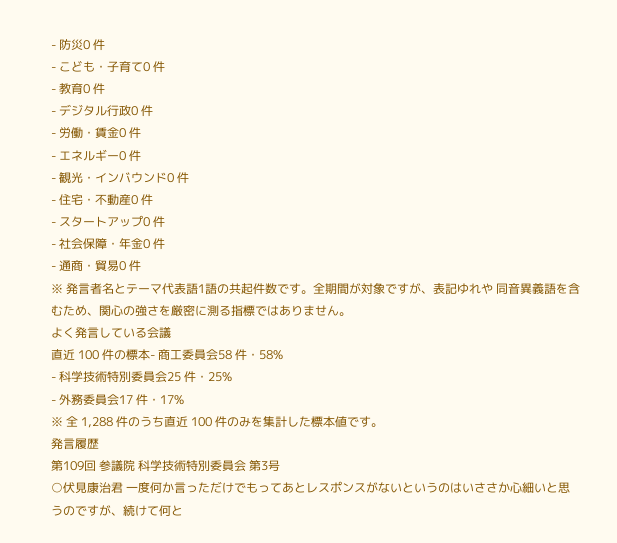- 防災0 件
- こども・子育て0 件
- 教育0 件
- デジタル行政0 件
- 労働・賃金0 件
- エネルギー0 件
- 観光・インバウンド0 件
- 住宅・不動産0 件
- スタートアップ0 件
- 社会保障・年金0 件
- 通商・貿易0 件
※ 発言者名とテーマ代表語1語の共起件数です。全期間が対象ですが、表記ゆれや 同音異義語を含むため、関心の強さを厳密に測る指標ではありません。
よく発言している会議
直近 100 件の標本- 商工委員会58 件・58%
- 科学技術特別委員会25 件・25%
- 外務委員会17 件・17%
※ 全 1,288 件のうち直近 100 件のみを集計した標本値です。
発言履歴
第109回 参議院 科学技術特別委員会 第3号
○伏見康治君 一度何か言っただけでもってあとレスポンスがないというのはいささか心細いと思うのですが、続けて何と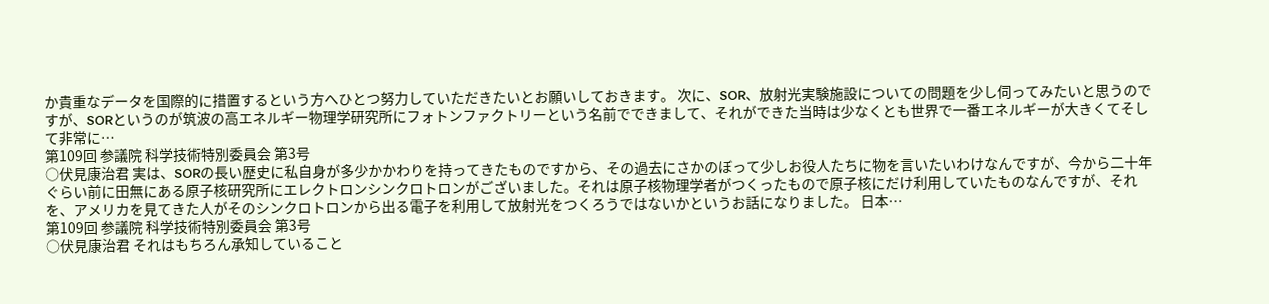か貴重なデータを国際的に措置するという方へひとつ努力していただきたいとお願いしておきます。 次に、SOR、放射光実験施設についての問題を少し伺ってみたいと思うのですが、SORというのが筑波の高エネルギー物理学研究所にフォトンファクトリーという名前でできまして、それができた当時は少なくとも世界で一番エネルギーが大きくてそして非常に…
第109回 参議院 科学技術特別委員会 第3号
○伏見康治君 実は、SORの長い歴史に私自身が多少かかわりを持ってきたものですから、その過去にさかのぼって少しお役人たちに物を言いたいわけなんですが、今から二十年ぐらい前に田無にある原子核研究所にエレクトロンシンクロトロンがございました。それは原子核物理学者がつくったもので原子核にだけ利用していたものなんですが、それを、アメリカを見てきた人がそのシンクロトロンから出る電子を利用して放射光をつくろうではないかというお話になりました。 日本…
第109回 参議院 科学技術特別委員会 第3号
○伏見康治君 それはもちろん承知していること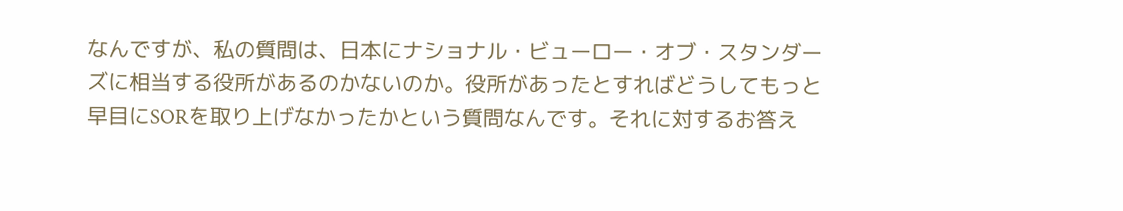なんですが、私の質問は、日本にナショナル・ビューロー・オブ・スタンダーズに相当する役所があるのかないのか。役所があったとすればどうしてもっと早目にSORを取り上げなかったかという質問なんです。それに対するお答え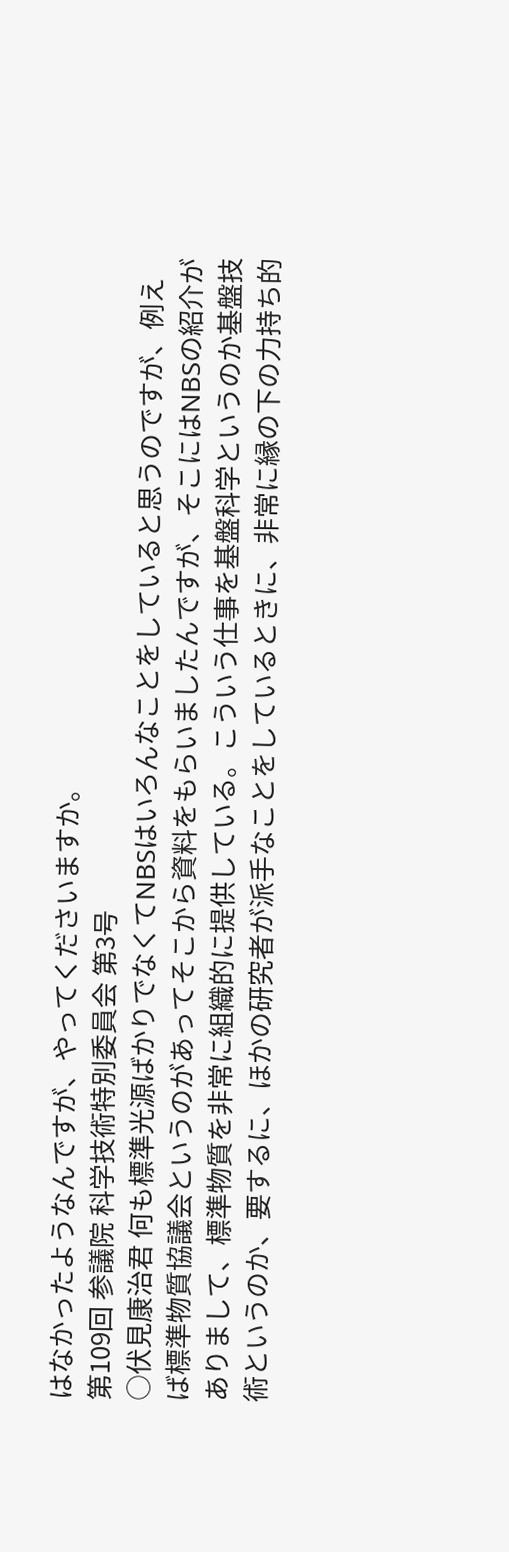はなかったようなんですが、やってくださいますか。
第109回 参議院 科学技術特別委員会 第3号
○伏見康治君 何も標準光源ばかりでなくてNBSはいろんなことをしていると思うのですが、例えば標準物質協議会というのがあってそこから資料をもらいましたんですが、そこにはNBSの紹介がありまして、標準物質を非常に組織的に提供している。こういう仕事を基盤科学というのか基盤技術というのか、要するに、ほかの研究者が派手なことをしているときに、非常に縁の下の力持ち的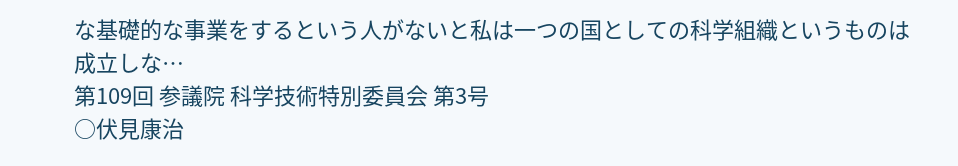な基礎的な事業をするという人がないと私は一つの国としての科学組織というものは成立しな…
第109回 参議院 科学技術特別委員会 第3号
○伏見康治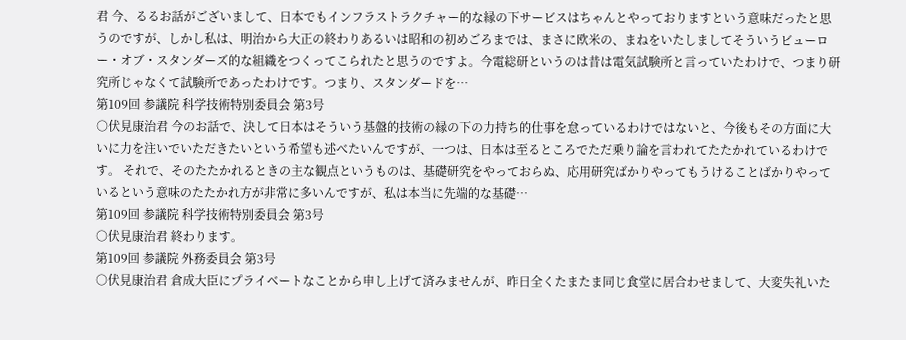君 今、るるお話がございまして、日本でもインフラストラクチャー的な縁の下サービスはちゃんとやっておりますという意味だったと思うのですが、しかし私は、明治から大正の終わりあるいは昭和の初めごろまでは、まさに欧米の、まねをいたしましてそういうビューロー・オブ・スタンダーズ的な組織をつくってこられたと思うのですよ。今電総研というのは昔は電気試験所と言っていたわけで、つまり研究所じゃなくて試験所であったわけです。つまり、スタンダードを…
第109回 参議院 科学技術特別委員会 第3号
○伏見康治君 今のお話で、決して日本はそういう基盤的技術の縁の下の力持ち的仕事を怠っているわけではないと、今後もその方面に大いに力を注いでいただきたいという希望も述べたいんですが、一つは、日本は至るところでただ乗り論を言われてたたかれているわけです。 それで、そのたたかれるときの主な観点というものは、基礎研究をやっておらぬ、応用研究ばかりやってもうけることばかりやっているという意味のたたかれ方が非常に多いんですが、私は本当に先端的な基礎…
第109回 参議院 科学技術特別委員会 第3号
○伏見康治君 終わります。
第109回 参議院 外務委員会 第3号
○伏見康治君 倉成大臣にプライベートなことから申し上げて済みませんが、昨日全くたまたま同じ食堂に居合わせまして、大変失礼いた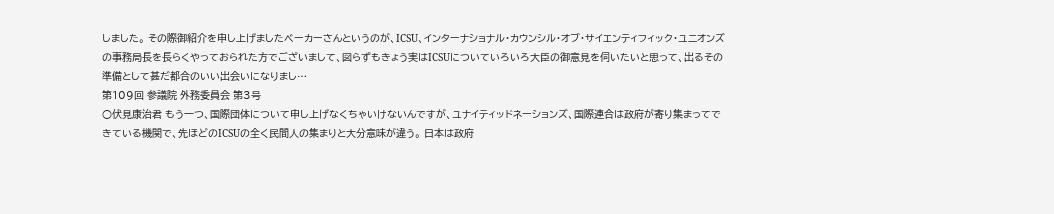しました。 その際御紹介を申し上げましたベーカーさんというのが、ICSU、インターナショナル・カウンシル・オブ・サイエンティフィック・ユニオンズの事務局長を長らくやっておられた方でございまして、図らずもきょう実はICSUについていろいろ大臣の御意見を伺いたいと思って、出るその準備として甚だ都合のいい出会いになりまし…
第109回 参議院 外務委員会 第3号
○伏見康治君 もう一つ、国際団体について申し上げなくちゃいけないんですが、ユナイティッドネーションズ、国際連合は政府が寄り集まってできている機関で、先ほどのICSUの全く民間人の集まりと大分意味が違う。 日本は政府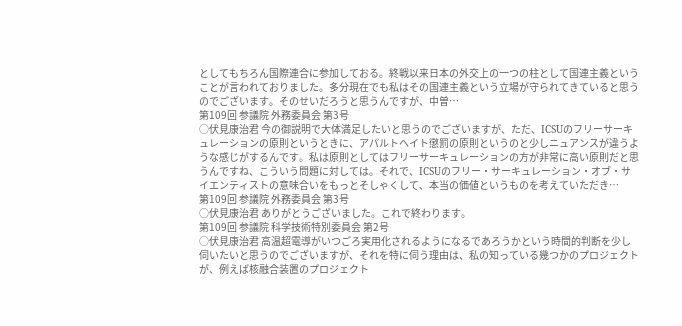としてもちろん国際連合に参加しておる。終戦以来日本の外交上の一つの柱として国連主義ということが言われておりました。多分現在でも私はその国連主義という立場が守られてきていると思うのでございます。そのせいだろうと思うんですが、中曽…
第109回 参議院 外務委員会 第3号
○伏見康治君 今の御説明で大体満足したいと思うのでございますが、ただ、ICSUのフリーサーキュレーションの原則というときに、アパルトヘイト懲罰の原則というのと少しニュアンスが違うような感じがするんです。私は原則としてはフリーサーキュレーションの方が非常に高い原則だと思うんですね、こういう問題に対しては。それで、ICSUのフリー・サーキュレーション・オブ・サイエンティストの意味合いをもっとそしゃくして、本当の価値というものを考えていただき…
第109回 参議院 外務委員会 第3号
○伏見康治君 ありがとうございました。これで終わります。
第109回 参議院 科学技術特別委員会 第2号
○伏見康治君 高温超電導がいつごろ実用化されるようになるであろうかという時間的判断を少し伺いたいと思うのでございますが、それを特に伺う理由は、私の知っている幾つかのプロジェクトが、例えば核融合装置のプロジェクト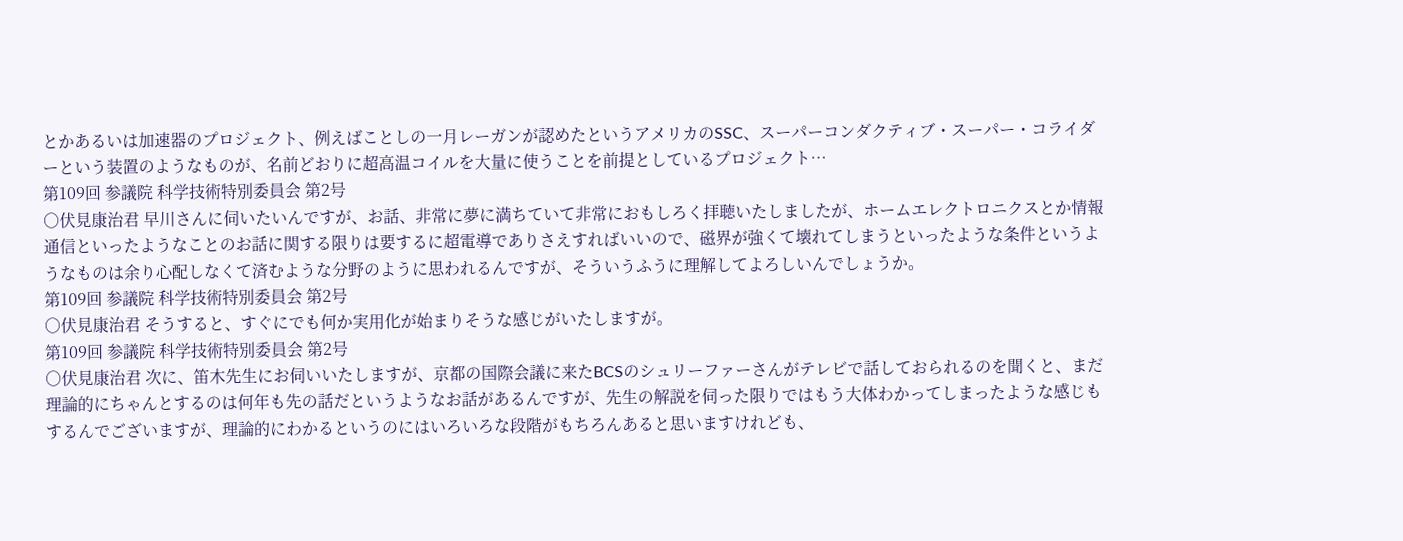とかあるいは加速器のプロジェクト、例えばことしの一月レーガンが認めたというアメリカのSSC、スーパーコンダクティブ・スーパー・コライダーという装置のようなものが、名前どおりに超高温コイルを大量に使うことを前提としているプロジェクト…
第109回 参議院 科学技術特別委員会 第2号
○伏見康治君 早川さんに伺いたいんですが、お話、非常に夢に満ちていて非常におもしろく拝聴いたしましたが、ホームエレクトロニクスとか情報通信といったようなことのお話に関する限りは要するに超電導でありさえすればいいので、磁界が強くて壊れてしまうといったような条件というようなものは余り心配しなくて済むような分野のように思われるんですが、そういうふうに理解してよろしいんでしょうか。
第109回 参議院 科学技術特別委員会 第2号
○伏見康治君 そうすると、すぐにでも何か実用化が始まりそうな感じがいたしますが。
第109回 参議院 科学技術特別委員会 第2号
○伏見康治君 次に、笛木先生にお伺いいたしますが、京都の国際会議に来たBCSのシュリーファーさんがテレビで話しておられるのを聞くと、まだ理論的にちゃんとするのは何年も先の話だというようなお話があるんですが、先生の解説を伺った限りではもう大体わかってしまったような感じもするんでございますが、理論的にわかるというのにはいろいろな段階がもちろんあると思いますけれども、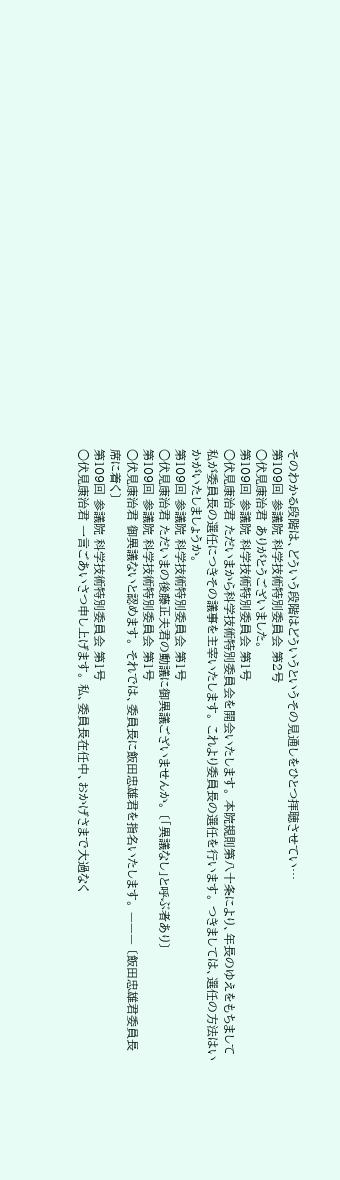そのわかる段階は、どういう段階はどういうというその見通しをひとつ拝聴させてい…
第109回 参議院 科学技術特別委員会 第2号
○伏見康治君 ありがとうございました。
第109回 参議院 科学技術特別委員会 第1号
○伏見康治君 ただいまから科学技術特別委員会を開会いたします。 本院規則第八十条により、年長のゆえをもちまして私が委員長の選任につきその議事を主宰いたします。 これより委員長の選任を行います。 つきましては、選任の方法はいかがいたしましょうか。
第109回 参議院 科学技術特別委員会 第1号
○伏見康治君 ただいまの後藤正夫君の動議に御異議ございませんか。 〔「異議なし」と呼ぶ者あり〕
第109回 参議院 科学技術特別委員会 第1号
○伏見康治君 御異議ないと認めます。 それでは、委員長に飯田忠雄君を指名いたします。 ——— 〔飯田忠雄君委員長席に着く〕
第109回 参議院 科学技術特別委員会 第1号
○伏見康治君 一言ごあいさつ申し上げます。 私、委員長在任中、おかげさまで大過なく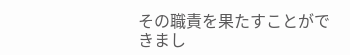その職責を果たすことができまし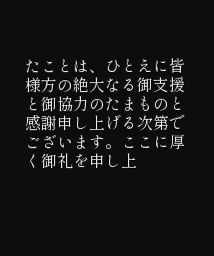たことは、ひとえに皆様方の絶大なる御支援と御協力のたまものと感謝申し上げる次第でございます。ここに厚く御礼を申し上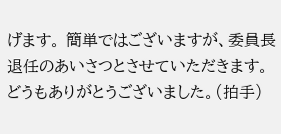げます。 簡単ではございますが、委員長退任のあいさつとさせていただきます。どうもありがとうございました。(拍手)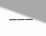———